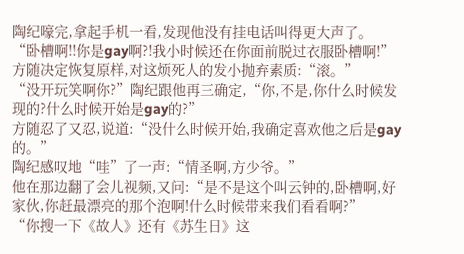陶纪嚎完,拿起手机一看,发现他没有挂电话叫得更大声了。
“卧槽啊!!你是gay啊?!我小时候还在你面前脱过衣服卧槽啊!”
方随决定恢复原样,对这烦死人的发小抛弃素质:“滚。”
“没开玩笑啊你?”陶纪跟他再三确定,“你,不是,你什么时候发现的?什么时候开始是gay的?”
方随忍了又忍,说道:“没什么时候开始,我确定喜欢他之后是gay的。”
陶纪感叹地“哇”了一声:“情圣啊,方少爷。”
他在那边翻了会儿视频,又问:“是不是这个叫云钟的,卧槽啊,好家伙,你赶最漂亮的那个泡啊!什么时候带来我们看看啊?”
“你搜一下《故人》还有《苏生日》这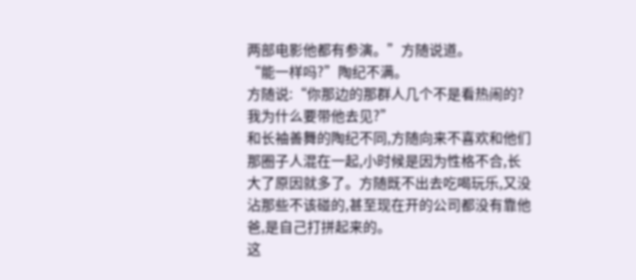两部电影他都有参演。”方随说道。
“能一样吗?”陶纪不满。
方随说:“你那边的那群人几个不是看热闹的?我为什么要带他去见?”
和长袖善舞的陶纪不同,方随向来不喜欢和他们那圈子人混在一起,小时候是因为性格不合,长大了原因就多了。方随既不出去吃喝玩乐,又没沾那些不该碰的,甚至现在开的公司都没有靠他爸,是自己打拼起来的。
这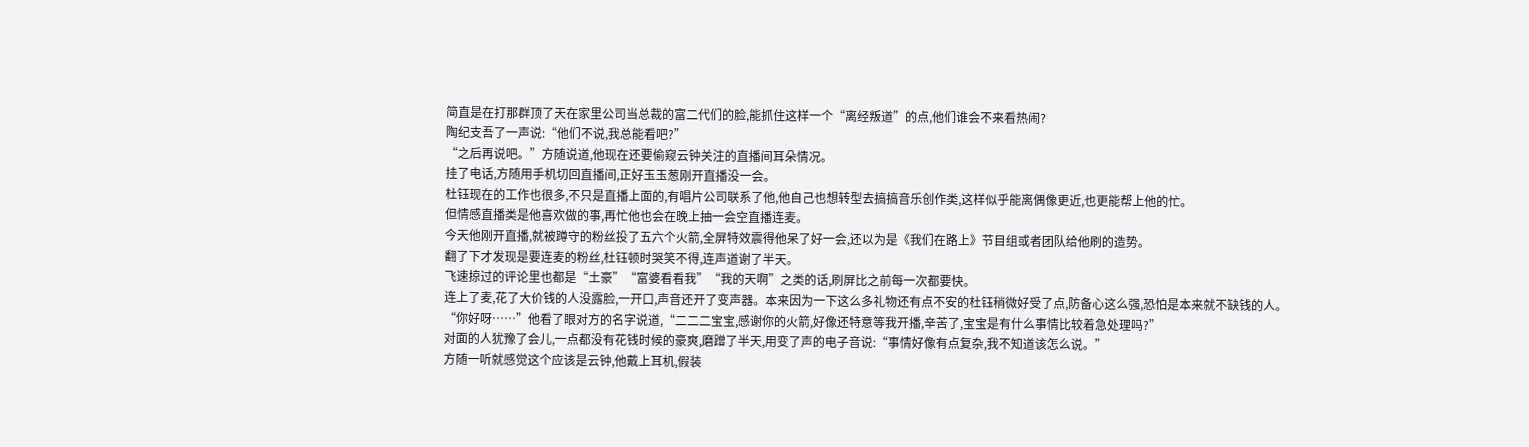简直是在打那群顶了天在家里公司当总裁的富二代们的脸,能抓住这样一个“离经叛道”的点,他们谁会不来看热闹?
陶纪支吾了一声说:“他们不说,我总能看吧?”
“之后再说吧。”方随说道,他现在还要偷窥云钟关注的直播间耳朵情况。
挂了电话,方随用手机切回直播间,正好玉玉葱刚开直播没一会。
杜钰现在的工作也很多,不只是直播上面的,有唱片公司联系了他,他自己也想转型去搞搞音乐创作类,这样似乎能离偶像更近,也更能帮上他的忙。
但情感直播类是他喜欢做的事,再忙他也会在晚上抽一会空直播连麦。
今天他刚开直播,就被蹲守的粉丝投了五六个火箭,全屏特效震得他呆了好一会,还以为是《我们在路上》节目组或者团队给他刷的造势。
翻了下才发现是要连麦的粉丝,杜钰顿时哭笑不得,连声道谢了半天。
飞速掠过的评论里也都是“土豪”“富婆看看我”“我的天啊”之类的话,刷屏比之前每一次都要快。
连上了麦,花了大价钱的人没露脸,一开口,声音还开了变声器。本来因为一下这么多礼物还有点不安的杜钰稍微好受了点,防备心这么强,恐怕是本来就不缺钱的人。
“你好呀……”他看了眼对方的名字说道,“二二二宝宝,感谢你的火箭,好像还特意等我开播,辛苦了,宝宝是有什么事情比较着急处理吗?”
对面的人犹豫了会儿,一点都没有花钱时候的豪爽,磨蹭了半天,用变了声的电子音说:“事情好像有点复杂,我不知道该怎么说。”
方随一听就感觉这个应该是云钟,他戴上耳机,假装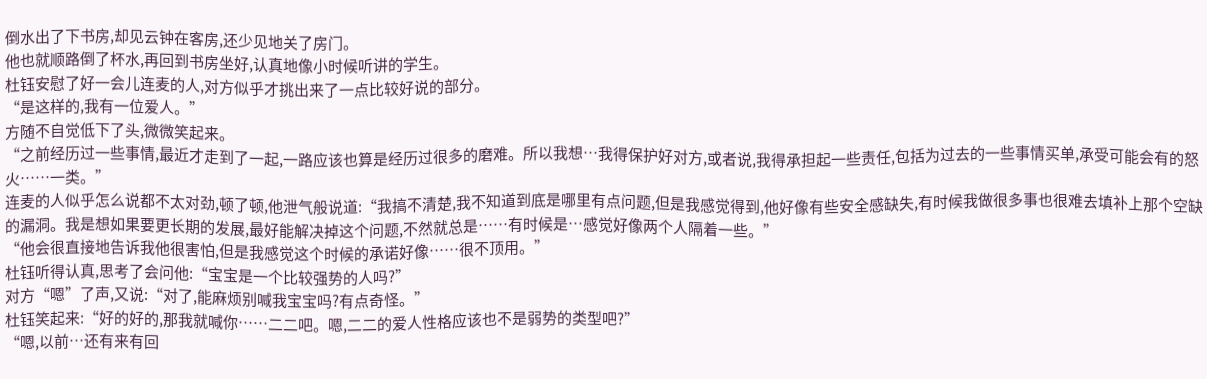倒水出了下书房,却见云钟在客房,还少见地关了房门。
他也就顺路倒了杯水,再回到书房坐好,认真地像小时候听讲的学生。
杜钰安慰了好一会儿连麦的人,对方似乎才挑出来了一点比较好说的部分。
“是这样的,我有一位爱人。”
方随不自觉低下了头,微微笑起来。
“之前经历过一些事情,最近才走到了一起,一路应该也算是经历过很多的磨难。所以我想…我得保护好对方,或者说,我得承担起一些责任,包括为过去的一些事情买单,承受可能会有的怒火……一类。”
连麦的人似乎怎么说都不太对劲,顿了顿,他泄气般说道:“我搞不清楚,我不知道到底是哪里有点问题,但是我感觉得到,他好像有些安全感缺失,有时候我做很多事也很难去填补上那个空缺的漏洞。我是想如果要更长期的发展,最好能解决掉这个问题,不然就总是……有时候是…感觉好像两个人隔着一些。”
“他会很直接地告诉我他很害怕,但是我感觉这个时候的承诺好像……很不顶用。”
杜钰听得认真,思考了会问他:“宝宝是一个比较强势的人吗?”
对方“嗯”了声,又说:“对了,能麻烦别喊我宝宝吗?有点奇怪。”
杜钰笑起来:“好的好的,那我就喊你……二二吧。嗯,二二的爱人性格应该也不是弱势的类型吧?”
“嗯,以前…还有来有回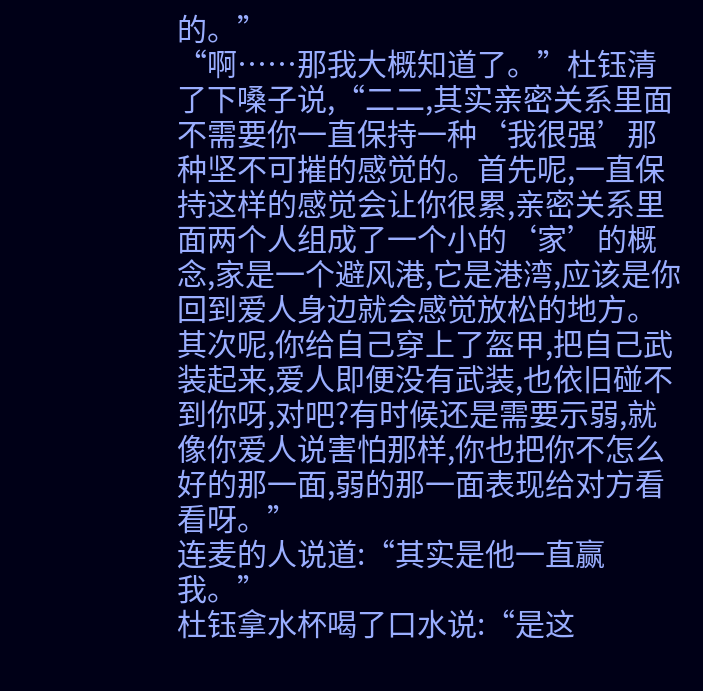的。”
“啊……那我大概知道了。”杜钰清了下嗓子说,“二二,其实亲密关系里面不需要你一直保持一种‘我很强’那种坚不可摧的感觉的。首先呢,一直保持这样的感觉会让你很累,亲密关系里面两个人组成了一个小的‘家’的概念,家是一个避风港,它是港湾,应该是你回到爱人身边就会感觉放松的地方。其次呢,你给自己穿上了盔甲,把自己武装起来,爱人即便没有武装,也依旧碰不到你呀,对吧?有时候还是需要示弱,就像你爱人说害怕那样,你也把你不怎么好的那一面,弱的那一面表现给对方看看呀。”
连麦的人说道:“其实是他一直赢我。”
杜钰拿水杯喝了口水说:“是这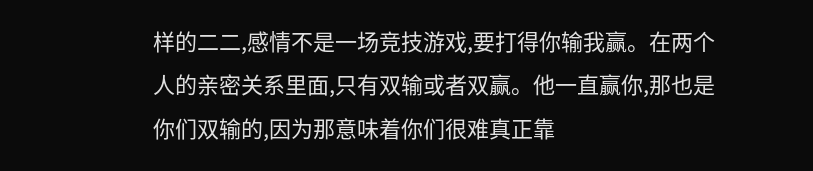样的二二,感情不是一场竞技游戏,要打得你输我赢。在两个人的亲密关系里面,只有双输或者双赢。他一直赢你,那也是你们双输的,因为那意味着你们很难真正靠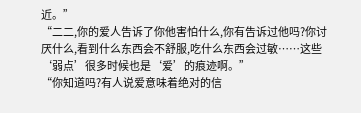近。”
“二二,你的爱人告诉了你他害怕什么,你有告诉过他吗?你讨厌什么,看到什么东西会不舒服,吃什么东西会过敏……这些‘弱点’很多时候也是‘爱’的痕迹啊。”
“你知道吗?有人说爱意味着绝对的信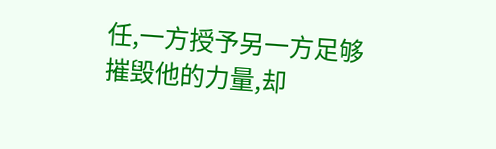任,一方授予另一方足够摧毁他的力量,却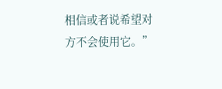相信或者说希望对方不会使用它。”